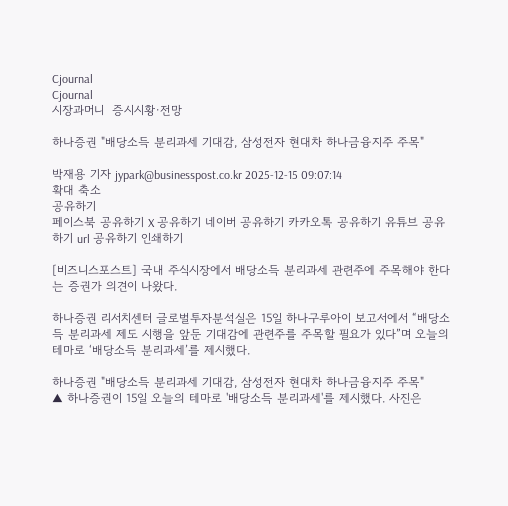Cjournal
Cjournal
시장과머니  증시시황·전망

하나증권 "배당소득 분리과세 기대감, 삼성전자 현대차 하나금융지주 주목"

박재용 기자 jypark@businesspost.co.kr 2025-12-15 09:07:14
확대 축소
공유하기
페이스북 공유하기 X 공유하기 네이버 공유하기 카카오톡 공유하기 유튜브 공유하기 url 공유하기 인쇄하기

[비즈니스포스트] 국내 주식시장에서 배당소득 분리과세 관련주에 주목해야 한다는 증권가 의견이 나왔다.

하나증권 리서치센터 글로벌투자분석실은 15일 하나구루아이 보고서에서 “배당소득 분리과세 제도 시행을 앞둔 기대감에 관련주를 주목할 필요가 있다”며 오늘의 테마로 ‘배당소득 분리과세’를 제시했다.

하나증권 "배당소득 분리과세 기대감, 삼성전자 현대차 하나금융지주 주목"
▲ 하나증권이 15일 오늘의 테마로 '배당소득 분리과세'를 제시했다. 사진은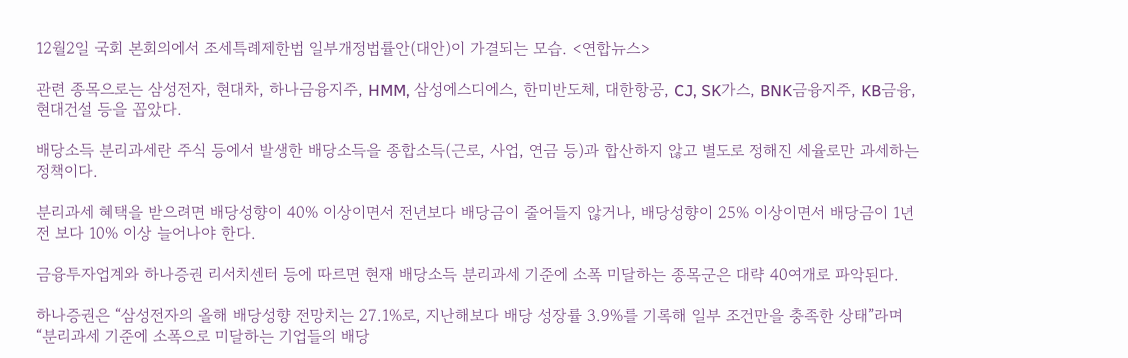12월2일 국회 본회의에서 조세특례제한법 일부개정법률안(대안)이 가결되는 모습. <연합뉴스>

관련 종목으로는 삼성전자, 현대차, 하나금융지주, HMM, 삼성에스디에스, 한미반도체, 대한항공, CJ, SK가스, BNK금융지주, KB금융, 현대건설 등을 꼽았다.

배당소득 분리과세란 주식 등에서 발생한 배당소득을 종합소득(근로, 사업, 연금 등)과 합산하지 않고 별도로 정해진 세율로만 과세하는 정책이다.

분리과세 혜택을 받으려면 배당성향이 40% 이상이면서 전년보다 배당금이 줄어들지 않거나, 배당성향이 25% 이상이면서 배당금이 1년전 보다 10% 이상 늘어나야 한다.

금융투자업계와 하나증권 리서치센터 등에 따르면 현재 배당소득 분리과세 기준에 소폭 미달하는 종목군은 대략 40여개로 파악된다.

하나증권은 “삼성전자의 올해 배당성향 전망치는 27.1%로, 지난해보다 배당 성장률 3.9%를 기록해 일부 조건만을 충족한 상태”라며 “분리과세 기준에 소폭으로 미달하는 기업들의 배당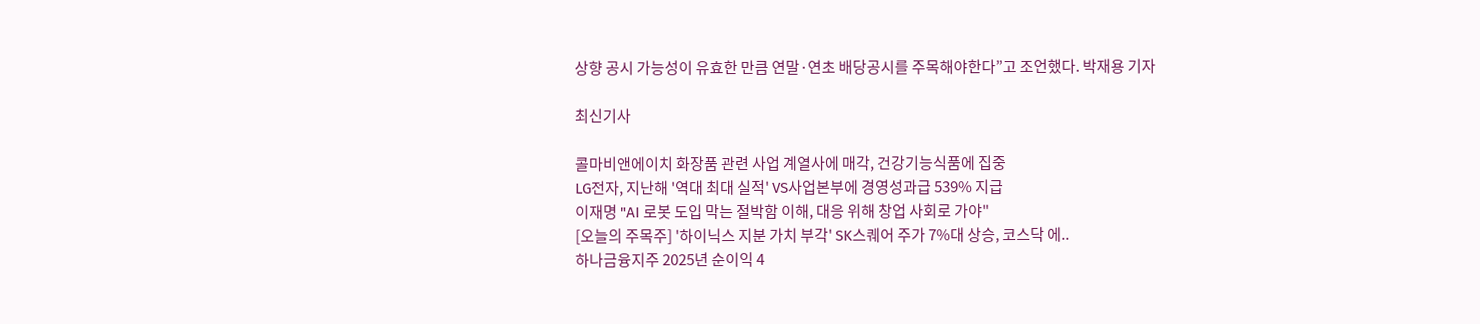상향 공시 가능성이 유효한 만큼 연말·연초 배당공시를 주목해야한다”고 조언했다. 박재용 기자

최신기사

콜마비앤에이치 화장품 관련 사업 계열사에 매각, 건강기능식품에 집중
LG전자, 지난해 '역대 최대 실적' VS사업본부에 경영성과급 539% 지급
이재명 "AI 로봇 도입 막는 절박함 이해, 대응 위해 창업 사회로 가야"
[오늘의 주목주] '하이닉스 지분 가치 부각' SK스퀘어 주가 7%대 상승, 코스닥 에..
하나금융지주 2025년 순이익 4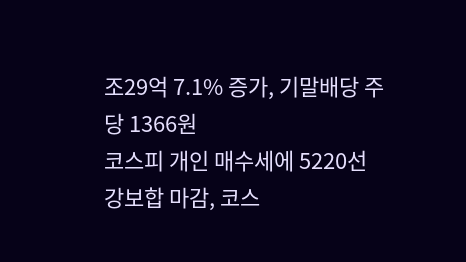조29억 7.1% 증가, 기말배당 주당 1366원
코스피 개인 매수세에 5220선 강보합 마감, 코스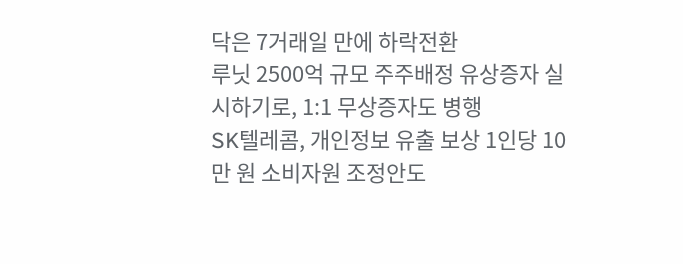닥은 7거래일 만에 하락전환
루닛 2500억 규모 주주배정 유상증자 실시하기로, 1:1 무상증자도 병행
SK텔레콤, 개인정보 유출 보상 1인당 10만 원 소비자원 조정안도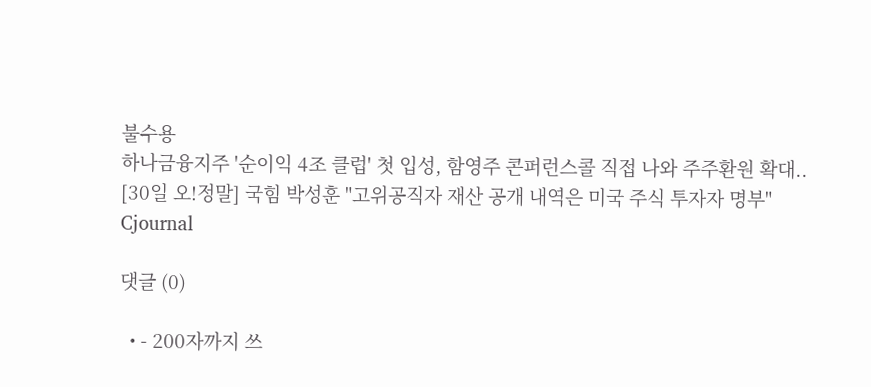불수용
하나금융지주 '순이익 4조 클럽' 첫 입성, 함영주 콘퍼런스콜 직접 나와 주주환원 확대..
[30일 오!정말] 국힘 박성훈 "고위공직자 재산 공개 내역은 미국 주식 투자자 명부"
Cjournal

댓글 (0)

  • - 200자까지 쓰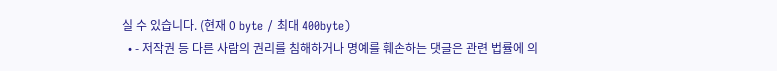실 수 있습니다. (현재 0 byte / 최대 400byte)
  • - 저작권 등 다른 사람의 권리를 침해하거나 명예를 훼손하는 댓글은 관련 법률에 의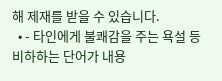해 제재를 받을 수 있습니다.
  • - 타인에게 불쾌감을 주는 욕설 등 비하하는 단어가 내용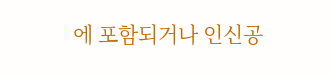에 포함되거나 인신공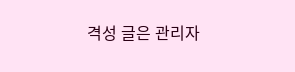격성 글은 관리자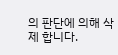의 판단에 의해 삭제 합니다.